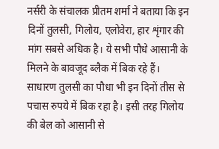नर्सरी के संचालक प्रीतम शर्मा ने बताया कि इन दिनों तुलसी, गिलोय, एलोवेरा, हार शृंगार की मांग सबसे अधिक है। ये सभी पौधे आसानी के मिलने के बावजूद ब्लैक में बिक रहे हैं।
साधारण तुलसी का पौधा भी इन दिनों तीस से पचास रुपये में बिक रहा है। इसी तरह गिलोय की बेल को आसानी से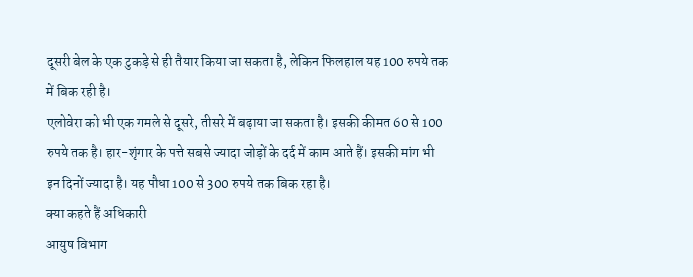दूसरी बेल के एक टुकड़े से ही तैयार किया जा सकता है, लेकिन फिलहाल यह 100 रुपये तक में बिक रही है।
एलोवेरा को भी एक गमले से दूसरे, तीसरे में बढ़ाया जा सकता है। इसकी कीमत 60 से 100 रुपये तक है। हार-शृंगार के पत्ते सबसे ज्यादा जोड़ों के दर्द में काम आते हैं। इसकी मांग भी इन दिनों ज्यादा है। यह पौधा 100 से 300 रुपये तक बिक रहा है।
क्या कहते हैं अधिकारी
आयुष विभाग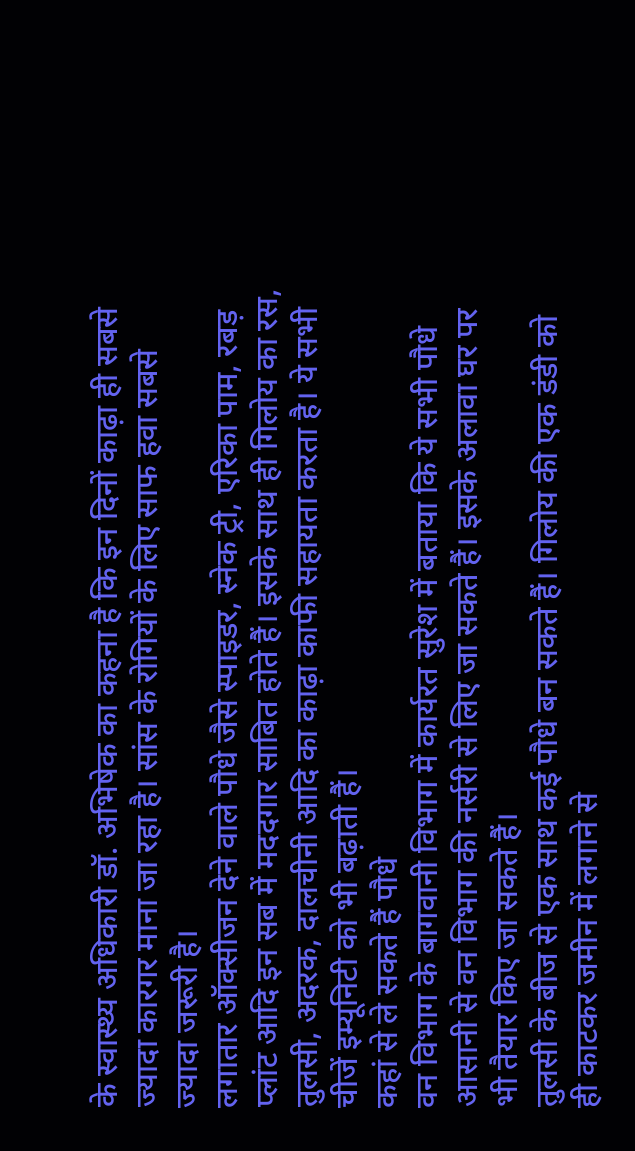के स्वास्थ्य अधिकारी डॉ. अभिषेक का कहना है कि इन दिनों काढ़ा ही सबसे ज्यादा कारगर माना जा रहा है। सांस के रोगियों के लिए साफ हवा सबसे ज्यादा जरूरी है।
लगातार ऑक्सीजन देने वाले पौधे जैसे स्पाइडर, स्नेक ट्री, एरिका पाम, रबड़ प्लांट आदि इन सब में मददगार साबित होते हैं। इसके साथ ही गिलोय का रस, तुलसी, अदरक, दालचीनी आदि का काढ़ा काफी सहायता करता है। ये सभी चीजें इम्यूनिटी को भी बढ़ाती हैं।
कहां से ले सकते हैं पौधे
वन विभाग के बागवानी विभाग में कार्यरत सुरेश में बताया कि ये सभी पौधे आसानी से वन विभाग की नर्सरी से लिए जा सकते हैं। इसके अलावा घर पर भी तैयार किए जा सकते हैं।
तुलसी के बीज से एक साथ कई पौधे बन सकते हैं। गिलोय की एक डंडी को ही काटकर जमीन में लगाने से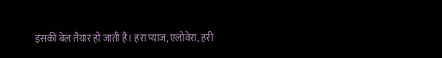इसकी बेल तैयार हो जाती है। हरा प्याज, एलोवेरा, हरी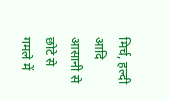मिर्च, हल्दी आदि आसानी से छोटे से गमले में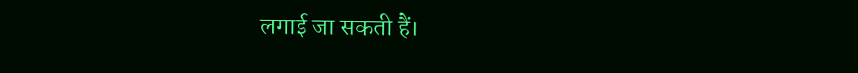लगाई जा सकती हैं।